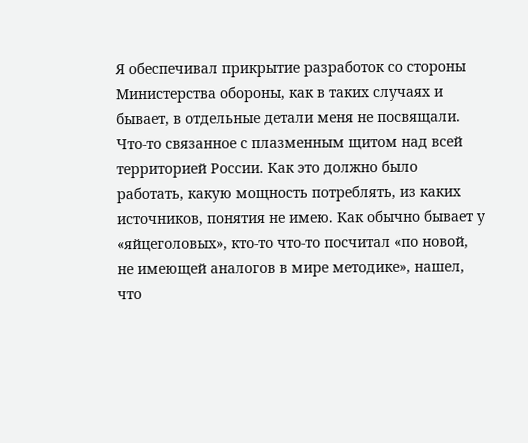Я обеспечивал прикрытие разработок со стороны Министерства обороны, как в таких случаях и бывает, в отдельные детали меня не посвящали. Что-то связанное с плазменным щитом над всей территорией России. Как это должно было работать, какую мощность потреблять, из каких источников, понятия не имею. Как обычно бывает у «яйцеголовых», кто-то что-то посчитал «по новой, не имеющей аналогов в мире методике», нашел, что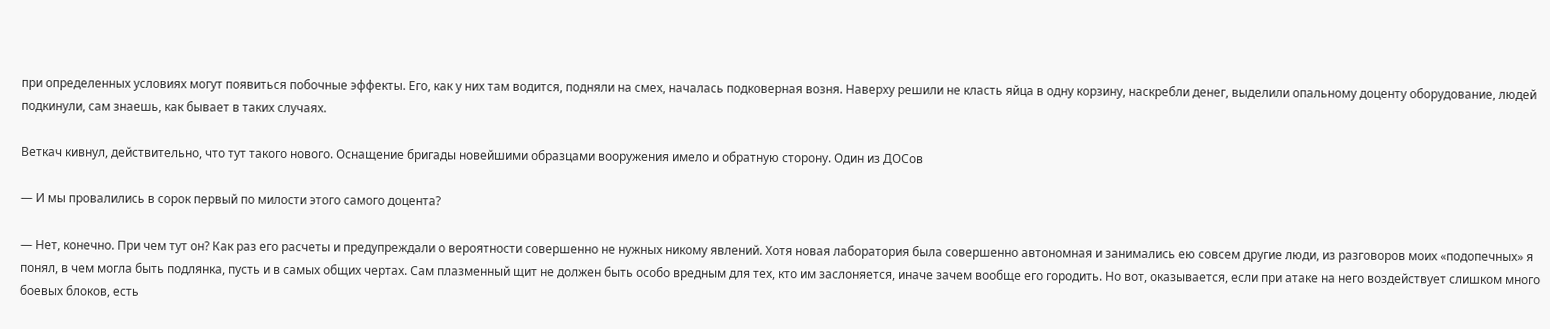при определенных условиях могут появиться побочные эффекты. Его, как у них там водится, подняли на смех, началась подковерная возня. Наверху решили не класть яйца в одну корзину, наскребли денег, выделили опальному доценту оборудование, людей подкинули, сам знаешь, как бывает в таких случаях.

Веткач кивнул, действительно, что тут такого нового. Оснащение бригады новейшими образцами вооружения имело и обратную сторону. Один из ДОСов

— И мы провалились в сорок первый по милости этого самого доцента?

— Нет, конечно. При чем тут он? Как раз его расчеты и предупреждали о вероятности совершенно не нужных никому явлений. Хотя новая лаборатория была совершенно автономная и занимались ею совсем другие люди, из разговоров моих «подопечных» я понял, в чем могла быть подлянка, пусть и в самых общих чертах. Сам плазменный щит не должен быть особо вредным для тех, кто им заслоняется, иначе зачем вообще его городить. Но вот, оказывается, если при атаке на него воздействует слишком много боевых блоков, есть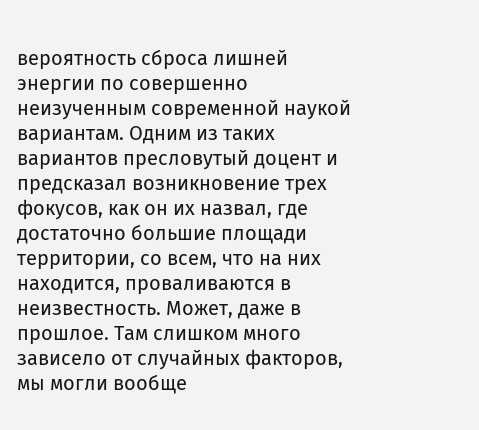вероятность сброса лишней энергии по совершенно неизученным современной наукой вариантам. Одним из таких вариантов пресловутый доцент и предсказал возникновение трех фокусов, как он их назвал, где достаточно большие площади территории, со всем, что на них находится, проваливаются в неизвестность. Может, даже в прошлое. Там слишком много зависело от случайных факторов, мы могли вообще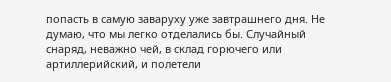попасть в самую заваруху уже завтрашнего дня. Не думаю, что мы легко отделались бы. Случайный снаряд, неважно чей, в склад горючего или артиллерийский, и полетели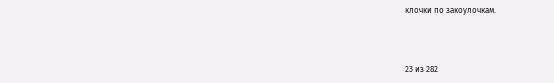клочки по закоулочкам.



23 из 282